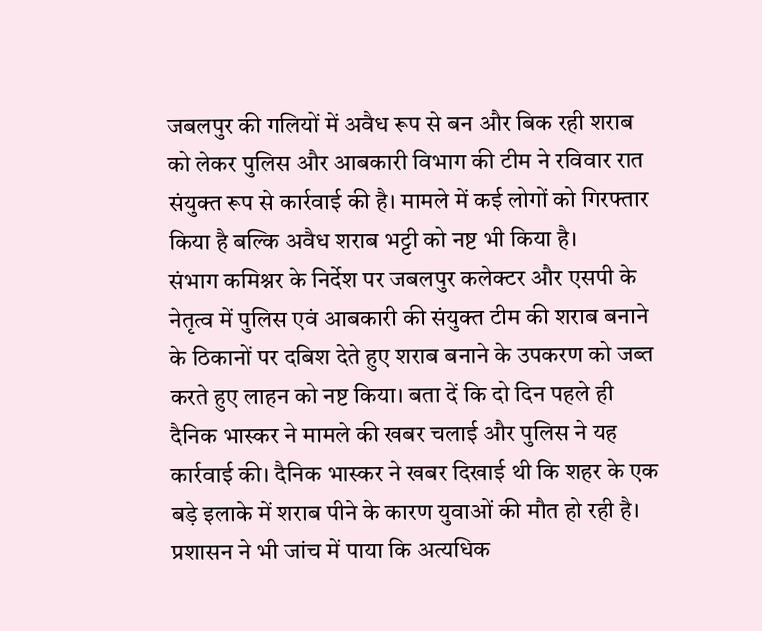जबलपुर की गलियों में अवैध रूप से बन और बिक रही शराब को लेकर पुलिस और आबकारी विभाग की टीम ने रविवार रात संयुक्त रूप से कार्रवाई की है। मामले में कई लोगों को गिरफ्तार किया है बल्कि अवैध शराब भट्टी को नष्ट भी किया है।
संभाग कमिश्नर के निर्देश पर जबलपुर कलेक्टर और एसपी के नेतृत्व में पुलिस एवं आबकारी की संयुक्त टीम की शराब बनाने के ठिकानों पर दबिश देते हुए शराब बनाने के उपकरण को जब्त करते हुए लाहन को नष्ट किया। बता दें कि दो दिन पहले ही दैनिक भास्कर ने मामले की खबर चलाई और पुलिस ने यह कार्रवाई की। दैनिक भास्कर ने खबर दिखाई थी कि शहर के एक बड़े इलाके में शराब पीने के कारण युवाओं की मौत हो रही है। प्रशासन ने भी जांच में पाया कि अत्यधिक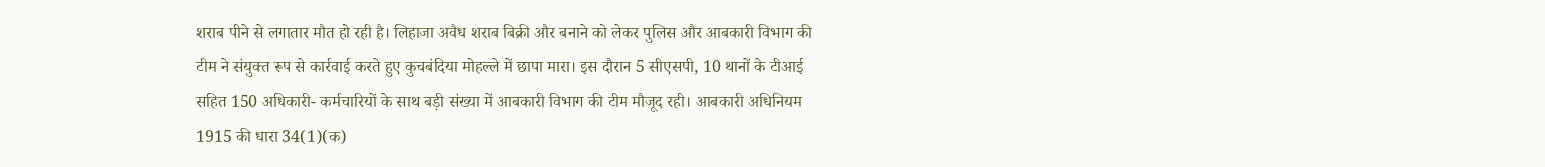शराब पीने से लगातार मौत हो रही है। लिहाजा अवैध शराब बिक्री और बनाने को लेकर पुलिस और आबकारी विभाग की टीम ने संयुक्त रूप से कार्रवाई करते हुए कुचबंदिया मोहल्ले में छापा मारा। इस दौरान 5 सीएसपी, 10 थानों के टीआई सहित 150 अधिकारी- कर्मचारियों के साथ बड़ी संख्या में आबकारी विभाग की टीम मौजूद रही। आबकारी अधिनियम 1915 की धारा 34(1)(क)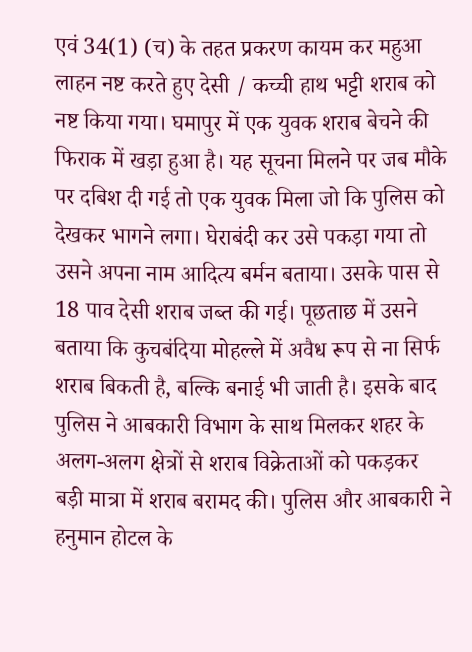एवं 34(1) (च) के तहत प्रकरण कायम कर महुआ लाहन नष्ट करते हुए देसी / कच्ची हाथ भट्टी शराब को नष्ट किया गया। घमापुर में एक युवक शराब बेचने की फिराक में खड़ा हुआ है। यह सूचना मिलने पर जब मौके पर दबिश दी गई तो एक युवक मिला जो कि पुलिस को देखकर भागने लगा। घेराबंदी कर उसे पकड़ा गया तो उसने अपना नाम आदित्य बर्मन बताया। उसके पास से 18 पाव देसी शराब जब्त की गई। पूछताछ में उसने बताया कि कुचबंदिया मोहल्ले में अवैध रूप से ना सिर्फ शराब बिकती है, बल्कि बनाई भी जाती है। इसके बाद पुलिस ने आबकारी विभाग के साथ मिलकर शहर के अलग-अलग क्षेत्रों से शराब विक्रेताओं को पकड़कर बड़ी मात्रा में शराब बरामद की। पुलिस और आबकारी ने हनुमान होटल के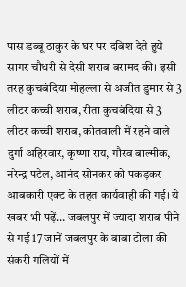पास डब्बू ठाकुर के घर पर दबिश देते हुये सागर चौधरी से देसी शराब बरामद की। इसी तरह कुचबंदिया मोहल्ला से अजीत डुमार से 3 लीटर कच्ची शराब, रीता कुचबंदिया से 3 लीटर कच्ची शराब, कोतवाली में रहने वाले दुर्गा अहिरवार, कृष्णा राय, गौरव बाल्मीक, नरेन्द्र पटेल, आनंद सोनकर को पकड़कर आबकारी एक्ट के तहत कार्यवाही की गई। ये खबर भी पढ़ें… जबलपुर में ज्यादा शराब पीने से गई 17 जानें जबलपुर के बाबा टोला की संकरी गलियों में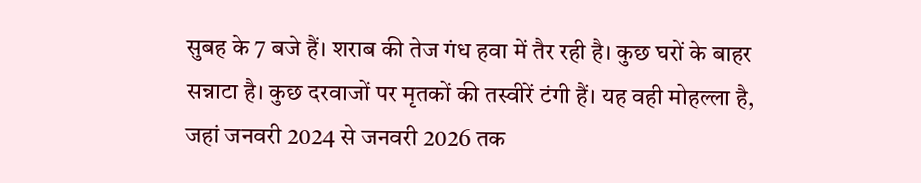सुबह के 7 बजे हैं। शराब की तेज गंध हवा में तैर रही है। कुछ घरों के बाहर सन्नाटा है। कुछ दरवाजों पर मृतकों की तस्वीरें टंगी हैं। यह वही मोहल्ला है, जहां जनवरी 2024 से जनवरी 2026 तक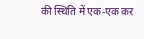की स्थिति में एक-एक कर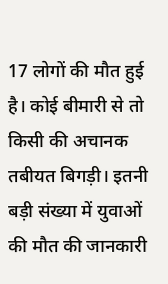17 लोगों की मौत हुई है। कोई बीमारी से तो किसी की अचानक तबीयत बिगड़ी। इतनी बड़ी संख्या में युवाओं की मौत की जानकारी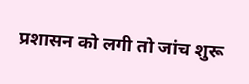प्रशासन को लगी तो जांच शुरू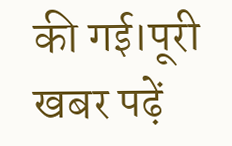की गई।पूरी खबर पढ़ें